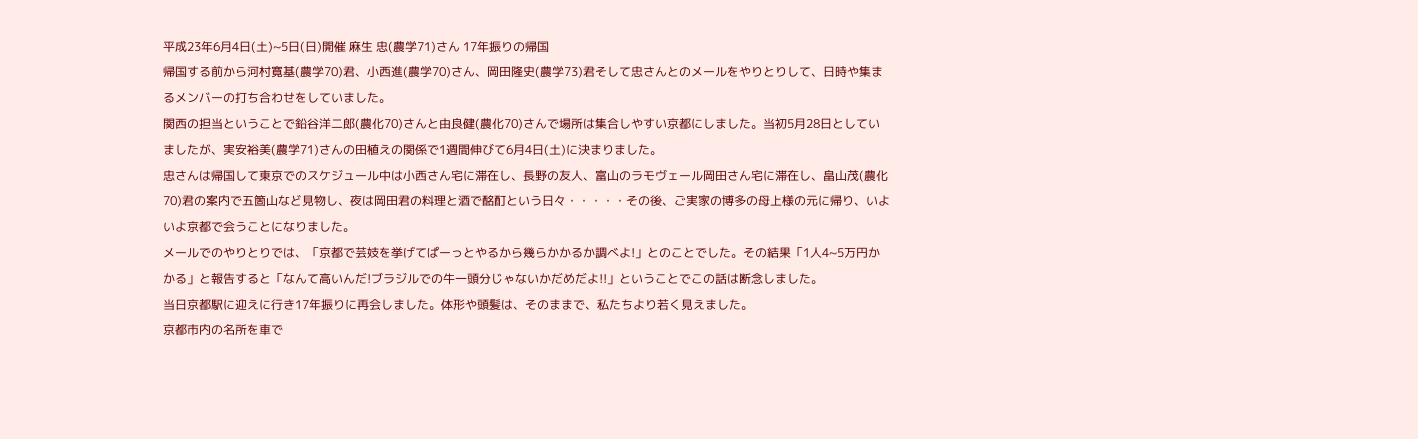平成23年6月4日(土)~5日(日)開催 麻生 忠(農学71)さん 17年振りの帰国
帰国する前から河村寛基(農学70)君、小西進(農学70)さん、岡田隆史(農学73)君そして忠さんとのメールをやりとりして、日時や集まるメンバーの打ち合わせをしていました。
関西の担当ということで鉛谷洋二郎(農化70)さんと由良健(農化70)さんで場所は集合しやすい京都にしました。当初5月28日としていましたが、実安裕美(農学71)さんの田植えの関係で1週間伸びて6月4日(土)に決まりました。
忠さんは帰国して東京でのスケジュール中は小西さん宅に滞在し、長野の友人、富山のラモヴェール岡田さん宅に滞在し、畠山茂(農化70)君の案内で五箇山など見物し、夜は岡田君の料理と酒で酩酊という日々・・・・・その後、ご実家の博多の母上様の元に帰り、いよいよ京都で会うことになりました。
メールでのやりとりでは、「京都で芸妓を挙げてぱーっとやるから幾らかかるか調べよ!」とのことでした。その結果「1人4~5万円かかる」と報告すると「なんて高いんだ!ブラジルでの牛一頭分じゃないかだめだよ!!」ということでこの話は断念しました。
当日京都駅に迎えに行き17年振りに再会しました。体形や頭髪は、そのままで、私たちより若く見えました。
京都市内の名所を車で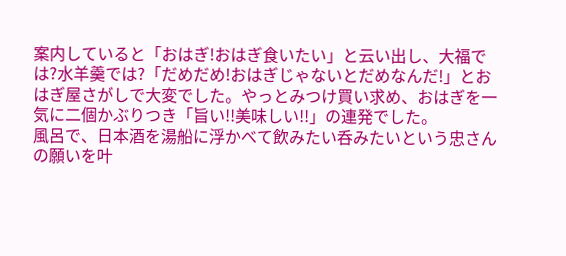案内していると「おはぎ!おはぎ食いたい」と云い出し、大福では?水羊羹では?「だめだめ!おはぎじゃないとだめなんだ!」とおはぎ屋さがしで大変でした。やっとみつけ買い求め、おはぎを一気に二個かぶりつき「旨い!!美味しい!!」の連発でした。
風呂で、日本酒を湯船に浮かべて飲みたい呑みたいという忠さんの願いを叶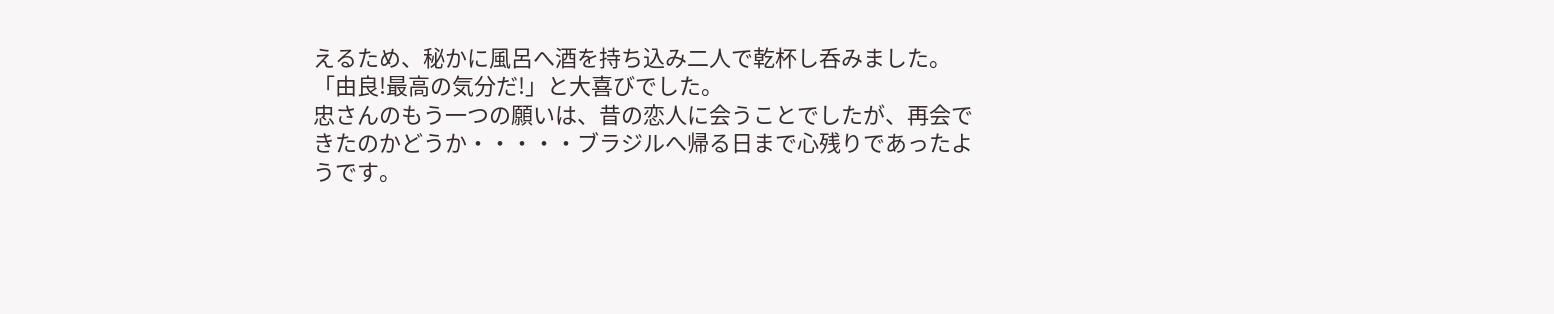えるため、秘かに風呂へ酒を持ち込み二人で乾杯し呑みました。
「由良!最高の気分だ!」と大喜びでした。
忠さんのもう一つの願いは、昔の恋人に会うことでしたが、再会できたのかどうか・・・・・ブラジルへ帰る日まで心残りであったようです。